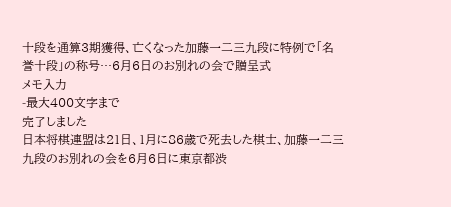十段を通算3期獲得、亡くなった加藤一二三九段に特例で「名誉十段」の称号…6月6日のお別れの会で贈呈式
メモ入力
-最大400文字まで
完了しました
日本将棋連盟は21日、1月に86歳で死去した棋士、加藤一二三九段のお別れの会を6月6日に東京都渋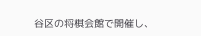谷区の将棋会館で開催し、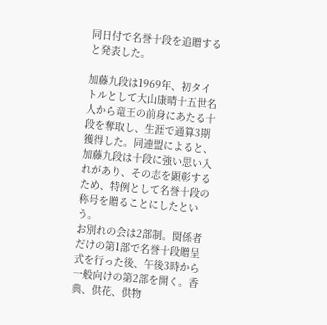同日付で名誉十段を追贈すると発表した。

加藤九段は1969年、初タイトルとして大山康晴十五世名人から竜王の前身にあたる十段を奪取し、生涯で通算3期獲得した。同連盟によると、加藤九段は十段に強い思い入れがあり、その志を顕彰するため、特例として名誉十段の称号を贈ることにしたという。
お別れの会は2部制。関係者だけの第1部で名誉十段贈呈式を行った後、午後3時から一般向けの第2部を開く。香典、供花、供物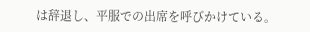は辞退し、平服での出席を呼びかけている。